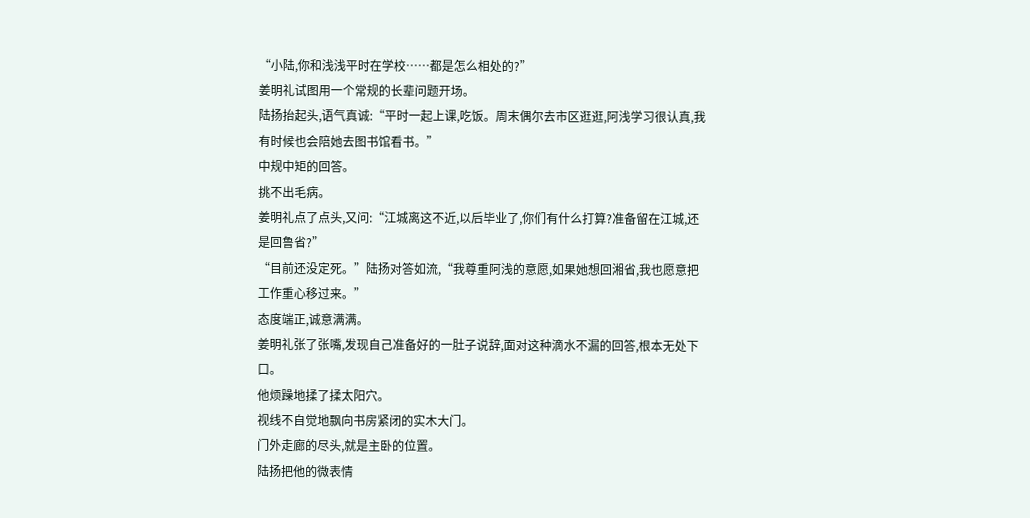“小陆,你和浅浅平时在学校……都是怎么相处的?”
姜明礼试图用一个常规的长辈问题开场。
陆扬抬起头,语气真诚:“平时一起上课,吃饭。周末偶尔去市区逛逛,阿浅学习很认真,我有时候也会陪她去图书馆看书。”
中规中矩的回答。
挑不出毛病。
姜明礼点了点头,又问:“江城离这不近,以后毕业了,你们有什么打算?准备留在江城,还是回鲁省?”
“目前还没定死。”陆扬对答如流,“我尊重阿浅的意愿,如果她想回湘省,我也愿意把工作重心移过来。”
态度端正,诚意满满。
姜明礼张了张嘴,发现自己准备好的一肚子说辞,面对这种滴水不漏的回答,根本无处下口。
他烦躁地揉了揉太阳穴。
视线不自觉地飘向书房紧闭的实木大门。
门外走廊的尽头,就是主卧的位置。
陆扬把他的微表情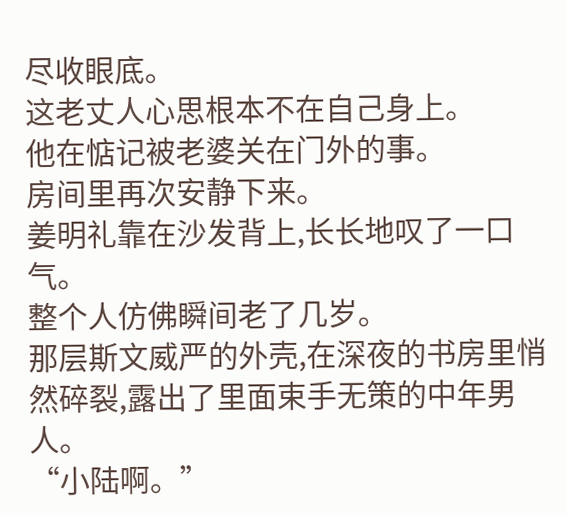尽收眼底。
这老丈人心思根本不在自己身上。
他在惦记被老婆关在门外的事。
房间里再次安静下来。
姜明礼靠在沙发背上,长长地叹了一口气。
整个人仿佛瞬间老了几岁。
那层斯文威严的外壳,在深夜的书房里悄然碎裂,露出了里面束手无策的中年男人。
“小陆啊。”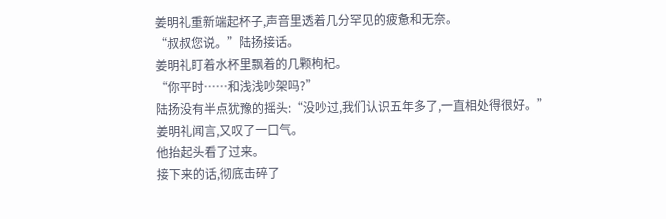姜明礼重新端起杯子,声音里透着几分罕见的疲惫和无奈。
“叔叔您说。”陆扬接话。
姜明礼盯着水杯里飘着的几颗枸杞。
“你平时……和浅浅吵架吗?”
陆扬没有半点犹豫的摇头:“没吵过,我们认识五年多了,一直相处得很好。”
姜明礼闻言,又叹了一口气。
他抬起头看了过来。
接下来的话,彻底击碎了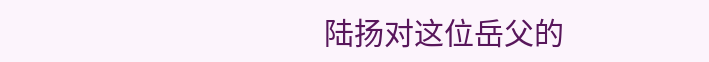陆扬对这位岳父的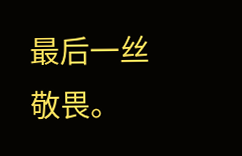最后一丝敬畏。